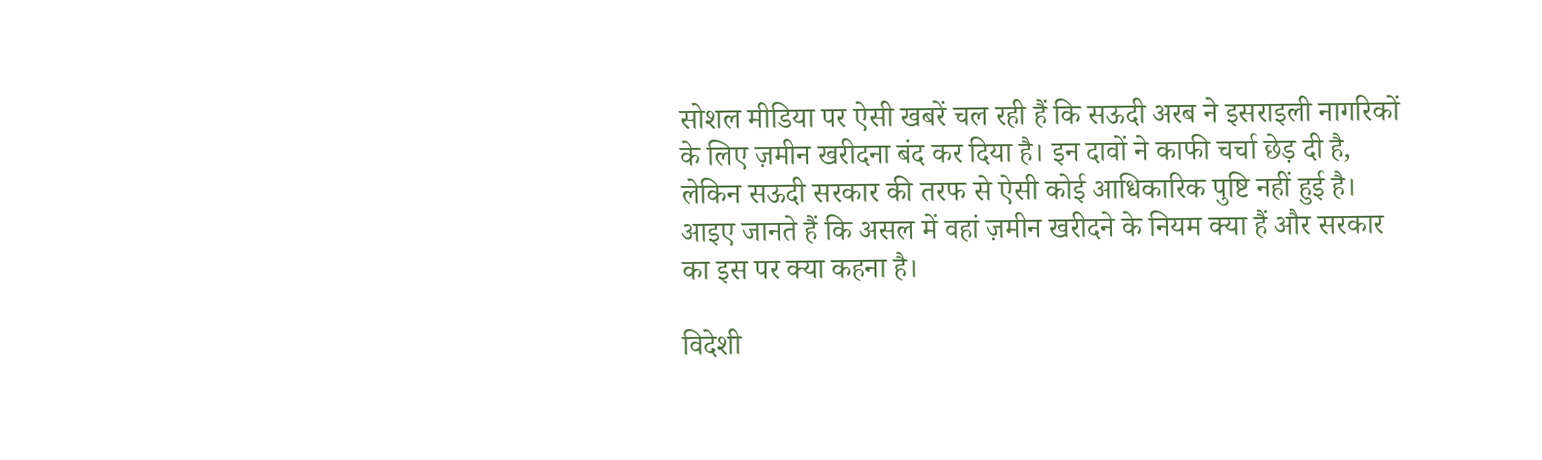सोशल मीडिया पर ऐसी खबरें चल रही हैं कि सऊदी अरब ने इसराइली नागरिकों के लिए ज़मीन खरीदना बंद कर दिया है। इन दावों ने काफी चर्चा छेड़ दी है, लेकिन सऊदी सरकार की तरफ से ऐसी कोई आधिकारिक पुष्टि नहीं हुई है। आइए जानते हैं कि असल में वहां ज़मीन खरीदने के नियम क्या हैं और सरकार का इस पर क्या कहना है।

विदेशी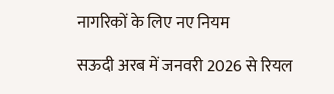नागरिकों के लिए नए नियम

सऊदी अरब में जनवरी 2026 से रियल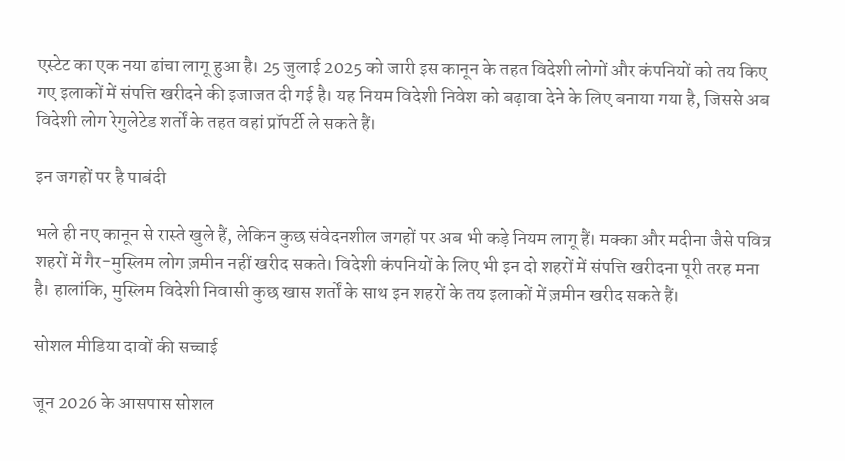एस्टेट का एक नया ढांचा लागू हुआ है। 25 जुलाई 2025 को जारी इस कानून के तहत विदेशी लोगों और कंपनियों को तय किए गए इलाकों में संपत्ति खरीदने की इजाजत दी गई है। यह नियम विदेशी निवेश को बढ़ावा देने के लिए बनाया गया है, जिससे अब विदेशी लोग रेगुलेटेड शर्तों के तहत वहां प्रॉपर्टी ले सकते हैं।

इन जगहों पर है पाबंदी

भले ही नए कानून से रास्ते खुले हैं, लेकिन कुछ संवेदनशील जगहों पर अब भी कड़े नियम लागू हैं। मक्का और मदीना जैसे पवित्र शहरों में गैर-मुस्लिम लोग ज़मीन नहीं खरीद सकते। विदेशी कंपनियों के लिए भी इन दो शहरों में संपत्ति खरीदना पूरी तरह मना है। हालांकि, मुस्लिम विदेशी निवासी कुछ खास शर्तों के साथ इन शहरों के तय इलाकों में ज़मीन खरीद सकते हैं।

सोशल मीडिया दावों की सच्चाई

जून 2026 के आसपास सोशल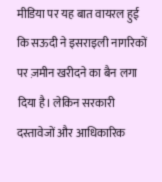मीडिया पर यह बात वायरल हुई कि सऊदी ने इसराइली नागरिकों पर ज़मीन खरीदने का बैन लगा दिया है। लेकिन सरकारी दस्तावेजों और आधिकारिक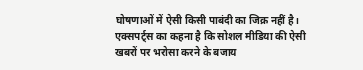घोषणाओं में ऐसी किसी पाबंदी का जिक्र नहीं है। एक्सपर्ट्स का कहना है कि सोशल मीडिया की ऐसी खबरों पर भरोसा करने के बजाय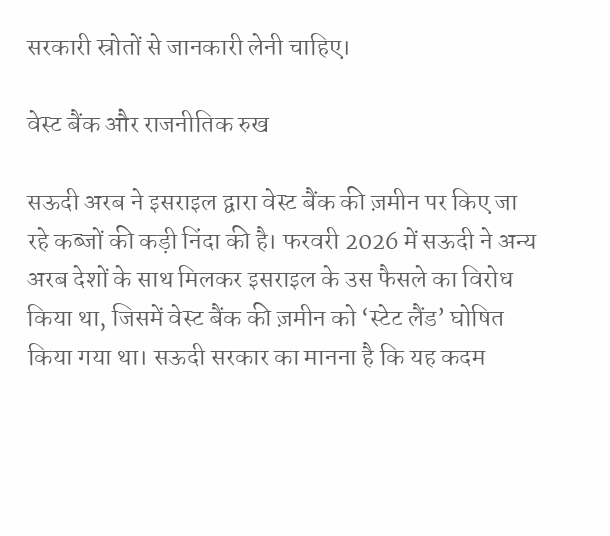सरकारी स्रोतों से जानकारी लेनी चाहिए।

वेस्ट बैंक और राजनीतिक रुख

सऊदी अरब ने इसराइल द्वारा वेस्ट बैंक की ज़मीन पर किए जा रहे कब्जों की कड़ी निंदा की है। फरवरी 2026 में सऊदी ने अन्य अरब देशों के साथ मिलकर इसराइल के उस फैसले का विरोध किया था, जिसमें वेस्ट बैंक की ज़मीन को ‘स्टेट लैंड’ घोषित किया गया था। सऊदी सरकार का मानना है कि यह कदम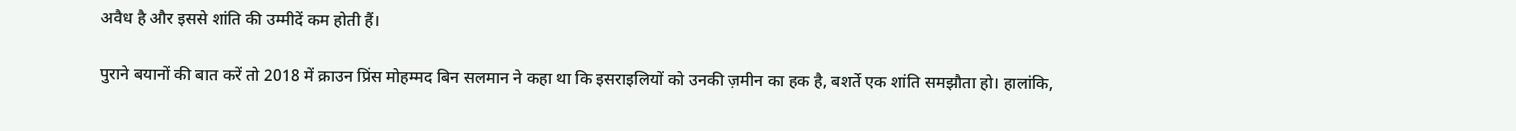अवैध है और इससे शांति की उम्मीदें कम होती हैं।

पुराने बयानों की बात करें तो 2018 में क्राउन प्रिंस मोहम्मद बिन सलमान ने कहा था कि इसराइलियों को उनकी ज़मीन का हक है, बशर्ते एक शांति समझौता हो। हालांकि,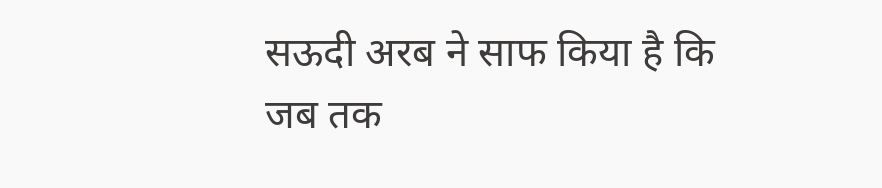सऊदी अरब ने साफ किया है कि जब तक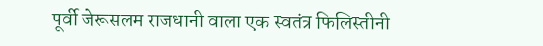पूर्वी जेरूसलम राजधानी वाला एक स्वतंत्र फिलिस्तीनी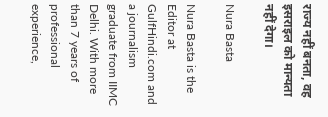राज्य नहीं बनता, वह इसराइल को मान्यता नहीं देगा।

Nura Basta

Nura Basta is the Editor at GulfHindi.com and a journalism graduate from IIMC Delhi. With more than 7 years of professional experience,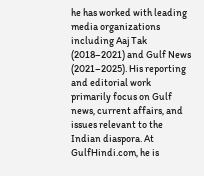he has worked with leading media organizations including Aaj Tak (2018–2021) and Gulf News (2021–2025). His reporting and editorial work primarily focus on Gulf news, current affairs, and issues relevant to the Indian diaspora. At GulfHindi.com, he is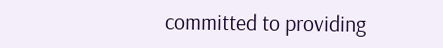committed to providing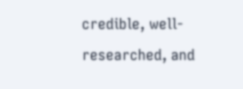credible, well-researched, and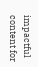impactful content for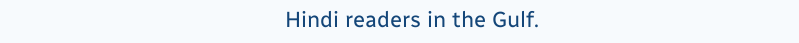Hindi readers in the Gulf.